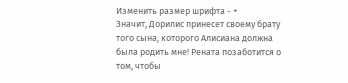Изменить размер шрифта - +
Значит, Дорилис принесет своему брату того сына, которого Алисиана должна была родить мне! Рената позаботится о том, чтобы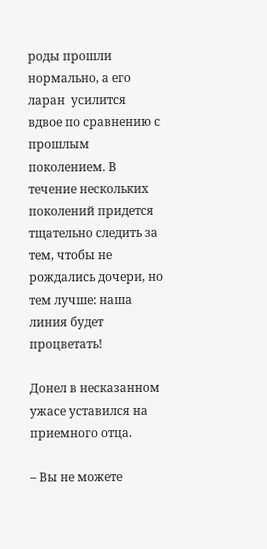роды прошли нормально, а его ларан  усилится вдвое по сравнению с прошлым поколением. В течение нескольких поколений придется тщательно следить за тем, чтобы не рождались дочери, но тем лучше: наша линия будет процветать!

Донел в несказанном ужасе уставился на приемного отца.

– Вы не можете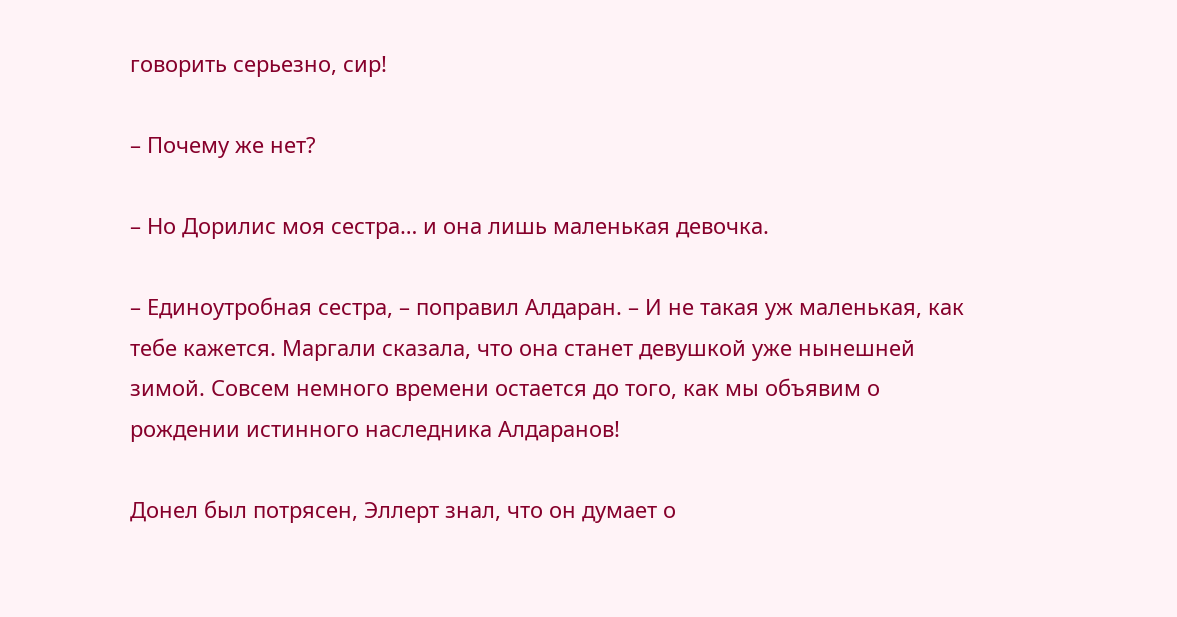говорить серьезно, сир!

– Почему же нет?

– Но Дорилис моя сестра… и она лишь маленькая девочка.

– Единоутробная сестра, – поправил Алдаран. – И не такая уж маленькая, как тебе кажется. Маргали сказала, что она станет девушкой уже нынешней зимой. Совсем немного времени остается до того, как мы объявим о рождении истинного наследника Алдаранов!

Донел был потрясен, Эллерт знал, что он думает о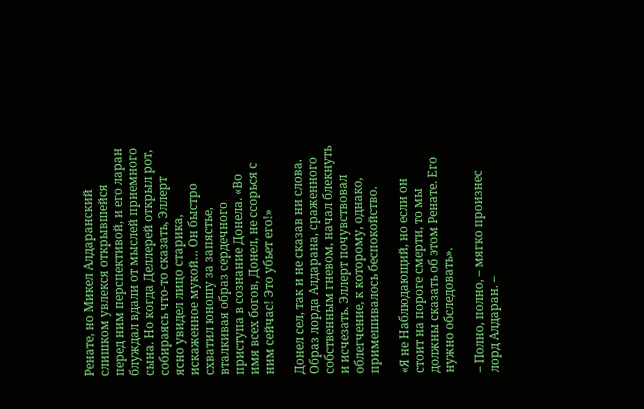Ренате, но Микел Алдаранский слишком увлекся открывшейся перед ним перспективой, и его ларан  блуждал вдали от мыслей приемного сына. Но когда Деллерей открыл рот, собираясь что‑то сказать, Эллерт ясно увидел лицо старика, искаженное мукой… Он быстро схватил юношу за запястье, вталкивая образ сердечного приступа в сознание Донела. «Во имя всех богов, Донел, не ссорься с ним сейчас! Это убьет его!»

Донел сел, так и не сказав ни слова. Образ лорда Алдарана, сраженного собственным гневом, начал блекнуть и исчезать. Эллерт почувствовал облегчение, к которому, однако, примешивалось беспокойство.

«Я не Наблюдающий, но если он стоит на пороге смерти, то мы должны сказать об этом Ренате. Его нужно обследовать».

– Полно, полно, – мягко произнес лорд Алдаран. –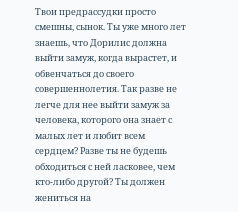Твои предрассудки просто смешны, сынок. Ты уже много лет знаешь, что Дорилис должна выйти замуж, когда вырастет, и обвенчаться до своего совершеннолетия. Так разве не легче для нее выйти замуж за человека, которого она знает с малых лет и любит всем сердцем? Разве ты не будешь обходиться с ней ласковее, чем кто‑либо другой? Ты должен жениться на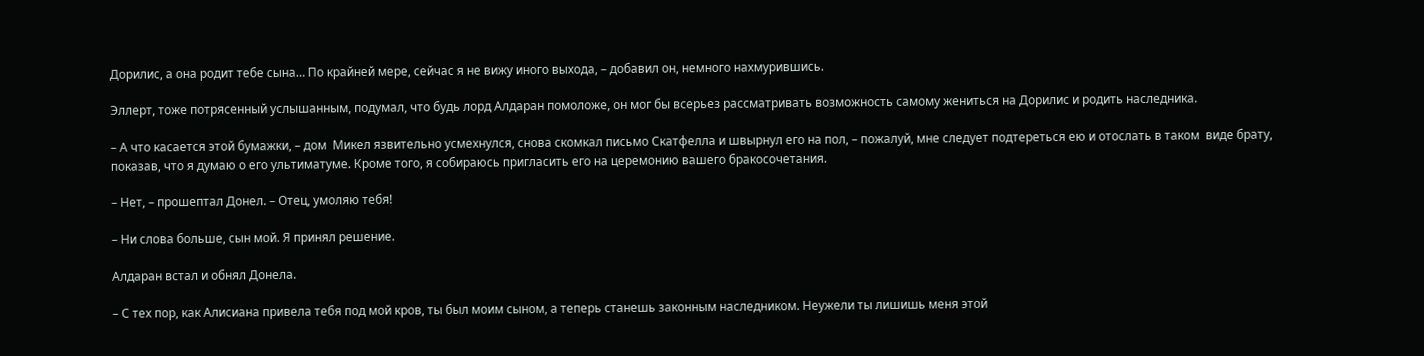Дорилис, а она родит тебе сына… По крайней мере, сейчас я не вижу иного выхода, – добавил он, немного нахмурившись.

Эллерт, тоже потрясенный услышанным, подумал, что будь лорд Алдаран помоложе, он мог бы всерьез рассматривать возможность самому жениться на Дорилис и родить наследника.

– А что касается этой бумажки, – дом  Микел язвительно усмехнулся, снова скомкал письмо Скатфелла и швырнул его на пол, – пожалуй, мне следует подтереться ею и отослать в таком  виде брату, показав, что я думаю о его ультиматуме. Кроме того, я собираюсь пригласить его на церемонию вашего бракосочетания.

– Нет, – прошептал Донел. – Отец, умоляю тебя!

– Ни слова больше, сын мой. Я принял решение.

Алдаран встал и обнял Донела.

– С тех пор, как Алисиана привела тебя под мой кров, ты был моим сыном, а теперь станешь законным наследником. Неужели ты лишишь меня этой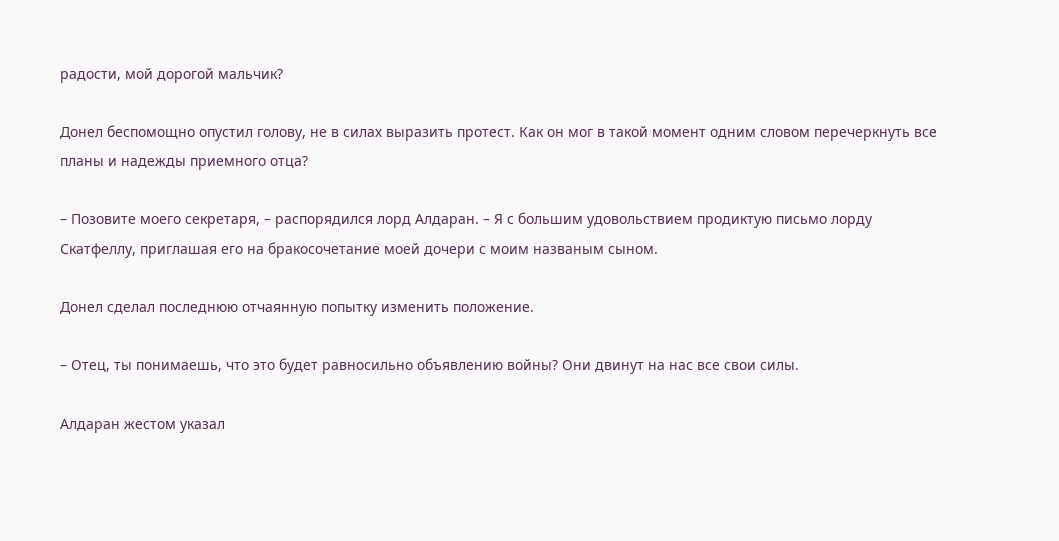радости, мой дорогой мальчик?

Донел беспомощно опустил голову, не в силах выразить протест. Как он мог в такой момент одним словом перечеркнуть все планы и надежды приемного отца?

– Позовите моего секретаря, – распорядился лорд Алдаран. – Я с большим удовольствием продиктую письмо лорду Скатфеллу, приглашая его на бракосочетание моей дочери с моим названым сыном.

Донел сделал последнюю отчаянную попытку изменить положение.

– Отец, ты понимаешь, что это будет равносильно объявлению войны? Они двинут на нас все свои силы.

Алдаран жестом указал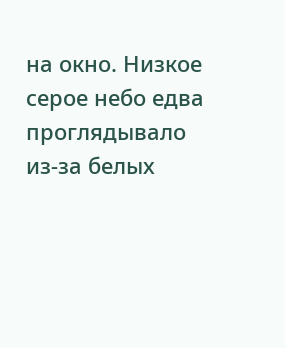на окно. Низкое серое небо едва проглядывало из‑за белых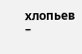хлопьев –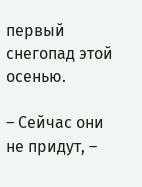первый снегопад этой осенью.

– Сейчас они не придут, –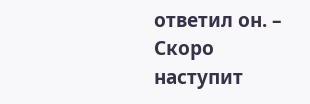ответил он. – Скоро наступит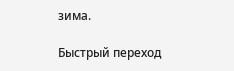зима.

Быстрый переход